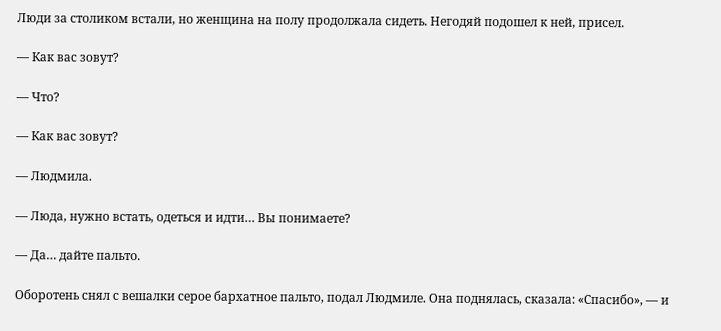Люди за столиком встали, но женщина на полу продолжала сидеть. Негодяй подошел к ней, присел.

— Как вас зовут?

— Что?

— Как вас зовут?

— Людмила.

— Люда, нужно встать, одеться и идти… Вы понимаете?

— Да… дайте пальто.

Оборотень снял с вешалки серое бархатное пальто, подал Людмиле. Она поднялась, сказала: «Спасибо», — и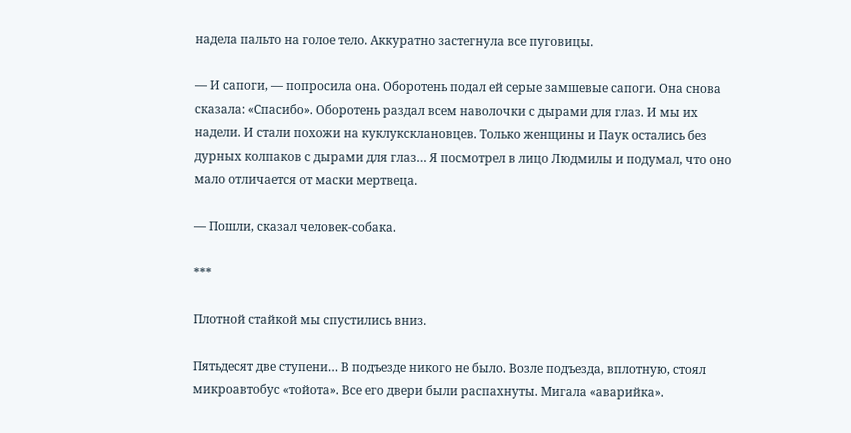надела пальто на голое тело. Аккуратно застегнула все пуговицы.

— И сапоги, — попросила она. Оборотень подал ей серые замшевые сапоги. Она снова сказала: «Спасибо». Оборотень раздал всем наволочки с дырами для глаз. И мы их надели. И стали похожи на куклуксклановцев. Только женщины и Паук остались без дурных колпаков с дырами для глаз… Я посмотрел в лицо Людмилы и подумал, что оно мало отличается от маски мертвеца.

— Пошли, сказал человек-собака.

***

Плотной стайкой мы спустились вниз.

Пятьдесят две ступени… В подъезде никого не было. Возле подъезда, вплотную, стоял микроавтобус «тойота». Все его двери были распахнуты. Мигала «аварийка».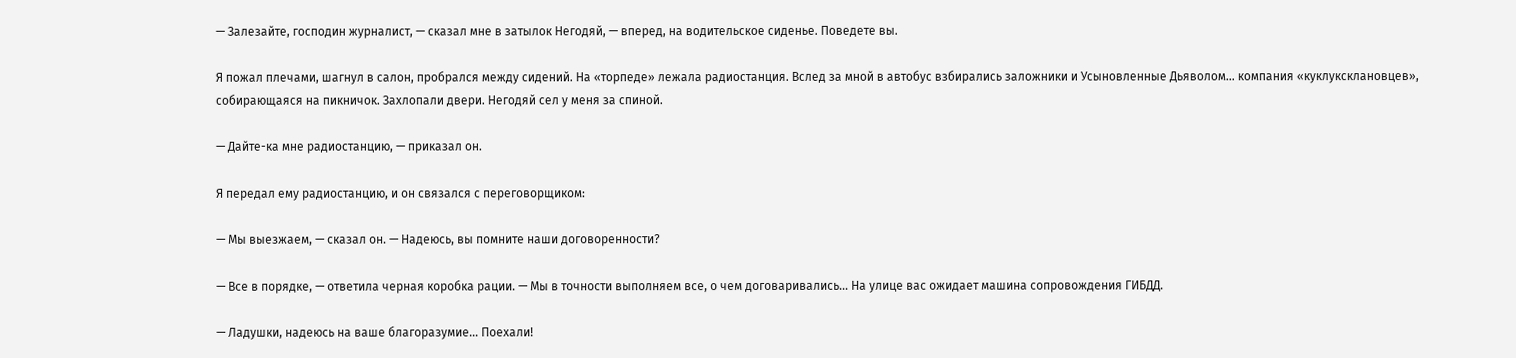— Залезайте, господин журналист, — сказал мне в затылок Негодяй, — вперед, на водительское сиденье. Поведете вы.

Я пожал плечами, шагнул в салон, пробрался между сидений. На «торпеде» лежала радиостанция. Вслед за мной в автобус взбирались заложники и Усыновленные Дьяволом… компания «куклуксклановцев», собирающаяся на пикничок. Захлопали двери. Негодяй сел у меня за спиной.

— Дайте-ка мне радиостанцию, — приказал он.

Я передал ему радиостанцию, и он связался с переговорщиком:

— Мы выезжаем, — сказал он. — Надеюсь, вы помните наши договоренности?

— Все в порядке, — ответила черная коробка рации. — Мы в точности выполняем все, о чем договаривались… На улице вас ожидает машина сопровождения ГИБДД.

— Ладушки, надеюсь на ваше благоразумие… Поехали!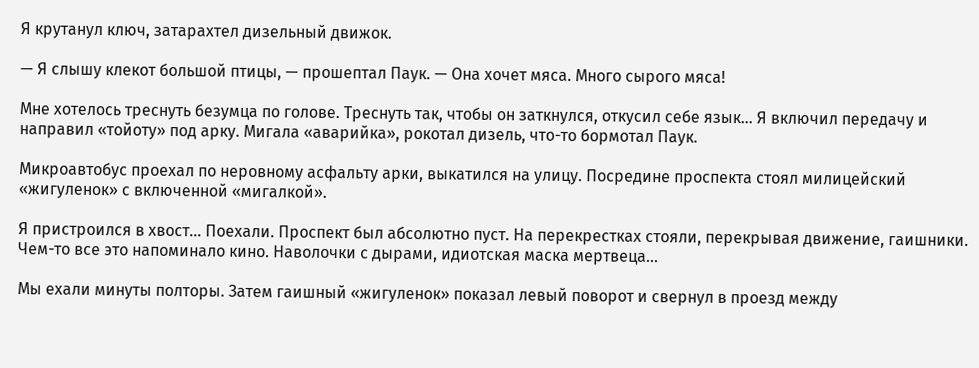Я крутанул ключ, затарахтел дизельный движок.

— Я слышу клекот большой птицы, — прошептал Паук. — Она хочет мяса. Много сырого мяса!

Мне хотелось треснуть безумца по голове. Треснуть так, чтобы он заткнулся, откусил себе язык… Я включил передачу и направил «тойоту» под арку. Мигала «аварийка», рокотал дизель, что-то бормотал Паук.

Микроавтобус проехал по неровному асфальту арки, выкатился на улицу. Посредине проспекта стоял милицейский «жигуленок» с включенной «мигалкой».

Я пристроился в хвост… Поехали. Проспект был абсолютно пуст. На перекрестках стояли, перекрывая движение, гаишники. Чем-то все это напоминало кино. Наволочки с дырами, идиотская маска мертвеца…

Мы ехали минуты полторы. Затем гаишный «жигуленок» показал левый поворот и свернул в проезд между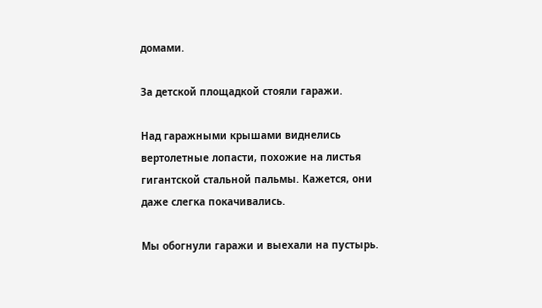домами.

За детской площадкой стояли гаражи.

Над гаражными крышами виднелись вертолетные лопасти, похожие на листья гигантской стальной пальмы. Кажется, они даже слегка покачивались.

Мы обогнули гаражи и выехали на пустырь.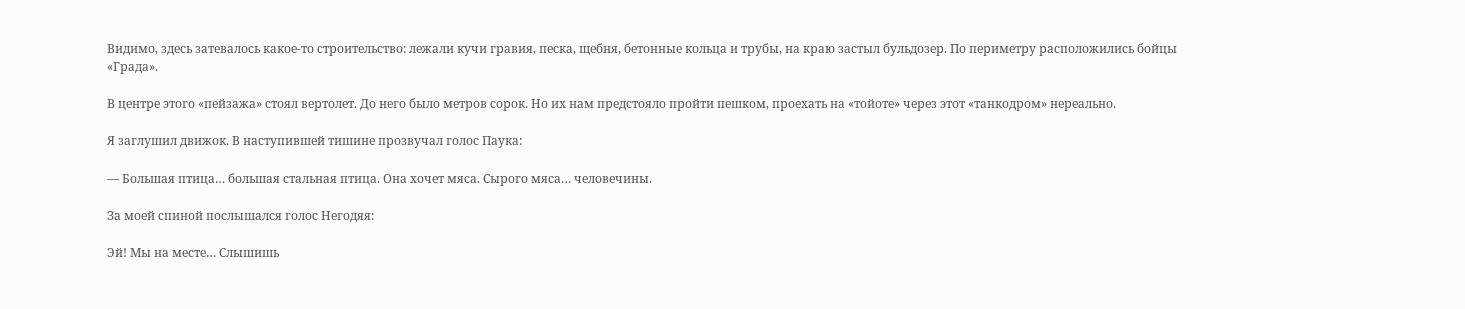Видимо, здесь затевалось какое-то строительство: лежали кучи гравия, песка, щебня, бетонные кольца и трубы, на краю застыл бульдозер. По периметру расположились бойцы «Града».

В центре этого «пейзажа» стоял вертолет. До него было метров сорок. Но их нам предстояло пройти пешком, проехать на «тойоте» через этот «танкодром» нереально.

Я заглушил движок. В наступившей тишине прозвучал голос Паука:

— Большая птица… большая стальная птица. Она хочет мяса. Сырого мяса… человечины.

За моей спиной послышался голос Негодяя:

Эй! Мы на месте… Слышишь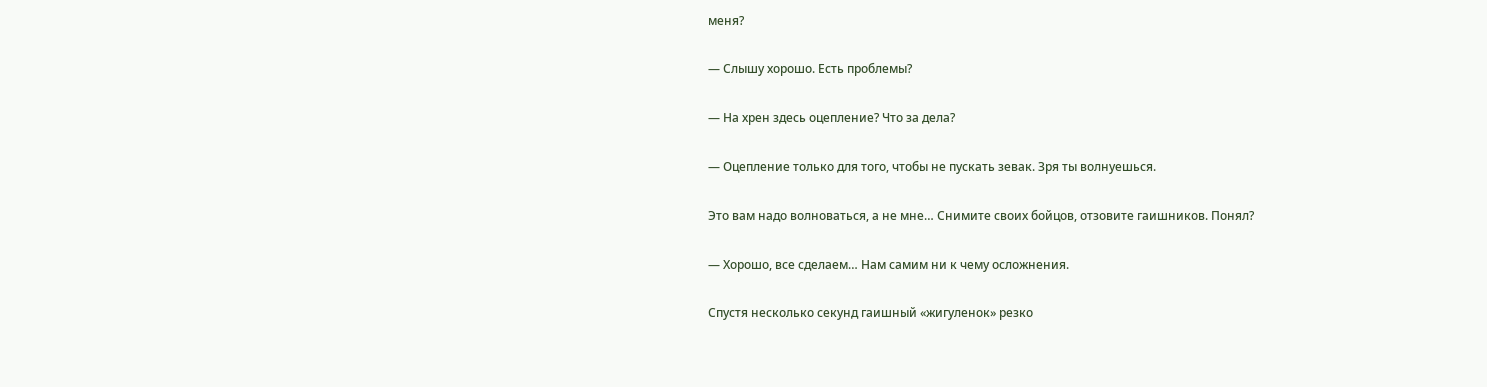меня?

— Слышу хорошо. Есть проблемы?

— На хрен здесь оцепление? Что за дела?

— Оцепление только для того, чтобы не пускать зевак. Зря ты волнуешься.

Это вам надо волноваться, а не мне… Снимите своих бойцов, отзовите гаишников. Понял?

— Хорошо, все сделаем… Нам самим ни к чему осложнения.

Спустя несколько секунд гаишный «жигуленок» резко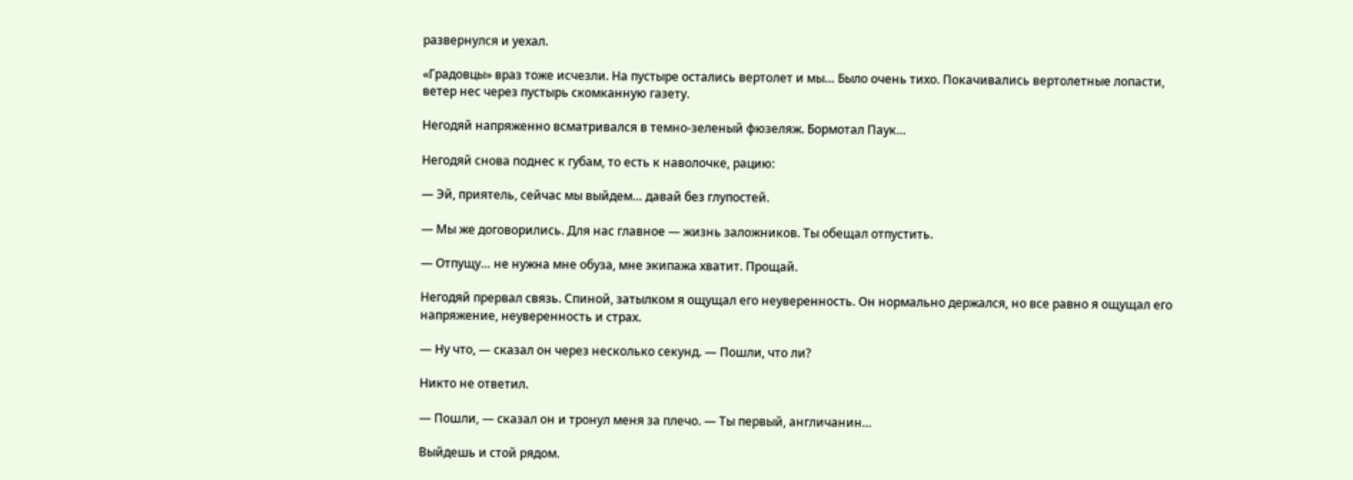развернулся и уехал.

«Градовцы» враз тоже исчезли. На пустыре остались вертолет и мы… Было очень тихо. Покачивались вертолетные лопасти, ветер нес через пустырь скомканную газету.

Негодяй напряженно всматривался в темно-зеленый фюзеляж. Бормотал Паук…

Негодяй снова поднес к губам, то есть к наволочке, рацию:

— Эй, приятель, сейчас мы выйдем… давай без глупостей.

— Мы же договорились. Для нас главное — жизнь заложников. Ты обещал отпустить.

— Отпущу… не нужна мне обуза, мне экипажа хватит. Прощай.

Негодяй прервал связь. Спиной, затылком я ощущал его неуверенность. Он нормально держался, но все равно я ощущал его напряжение, неуверенность и страх.

— Ну что, — сказал он через несколько секунд. — Пошли, что ли?

Никто не ответил.

— Пошли, — сказал он и тронул меня за плечо. — Ты первый, англичанин…

Выйдешь и стой рядом.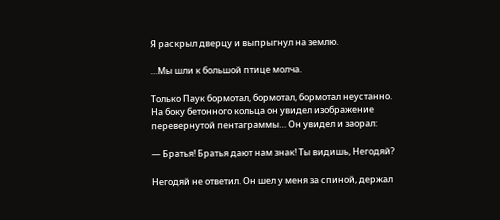Я раскрыл дверцу и выпрыгнул на землю.

…Мы шли к большой птице молча.

Только Паук бормотал, бормотал, бормотал неустанно. На боку бетонного кольца он увидел изображение перевернутой пентаграммы… Он увидел и заорал:

— Братья! Братья дают нам знак! Ты видишь, Негодяй?

Негодяй не ответил. Он шел у меня за спиной, держал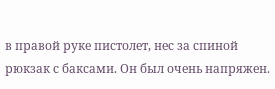в правой руке пистолет, нес за спиной рюкзак с баксами. Он был очень напряжен.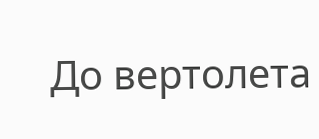До вертолета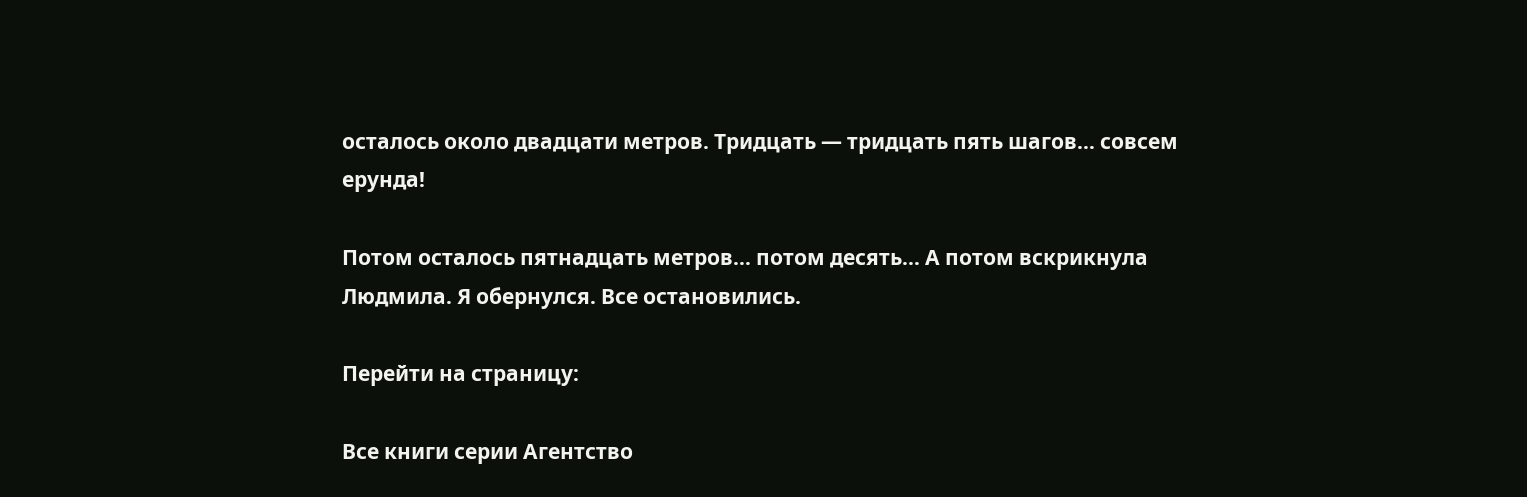осталось около двадцати метров. Тридцать — тридцать пять шагов… совсем ерунда!

Потом осталось пятнадцать метров… потом десять… А потом вскрикнула Людмила. Я обернулся. Все остановились.

Перейти на страницу:

Все книги серии Агентство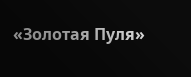«Золотая Пуля»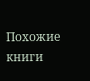Похожие книги